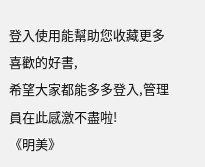登入使用能幫助您收藏更多喜歡的好書,
希望大家都能多多登入,管理員在此感激不盡啦!
《明美》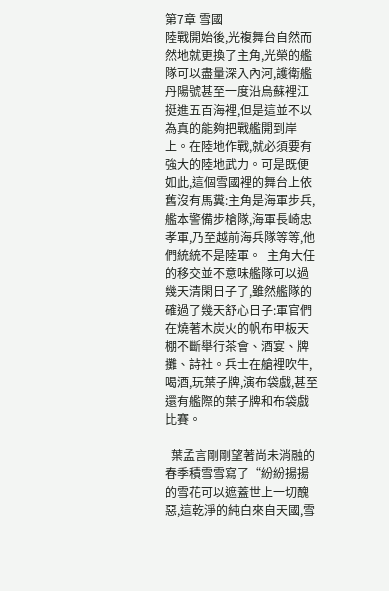第7章 雪國
陸戰開始後,光複舞台自然而然地就更換了主角,光榮的艦隊可以盡量深入內河,護衛艦丹陽號甚至一度沿烏蘇裡江挺進五百海裡,但是這並不以為真的能夠把戰艦開到岸上。在陸地作戰,就必須要有強大的陸地武力。可是既便如此,這個雪國裡的舞台上依舊沒有馬糞:主角是海軍步兵,艦本警備步槍隊,海軍長崎忠孝軍,乃至越前海兵隊等等,他們統統不是陸軍。  主角大任的移交並不意味艦隊可以過幾天清閑日子了,雖然艦隊的確過了幾天舒心日子:軍官們在燒著木炭火的帆布甲板天棚不斷舉行茶會、酒宴、牌攤、詩社。兵士在艙裡吹牛,喝酒,玩葉子牌,演布袋戲,甚至還有艦際的葉子牌和布袋戲比賽。

  葉孟言剛剛望著尚未消融的春季積雪雪寫了“紛紛揚揚的雪花可以遮蓋世上一切醜惡,這乾淨的純白來自天國,雪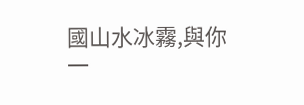國山水冰霧,與你一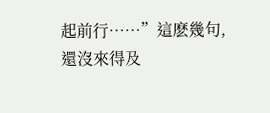起前行……”這麽幾句,還沒來得及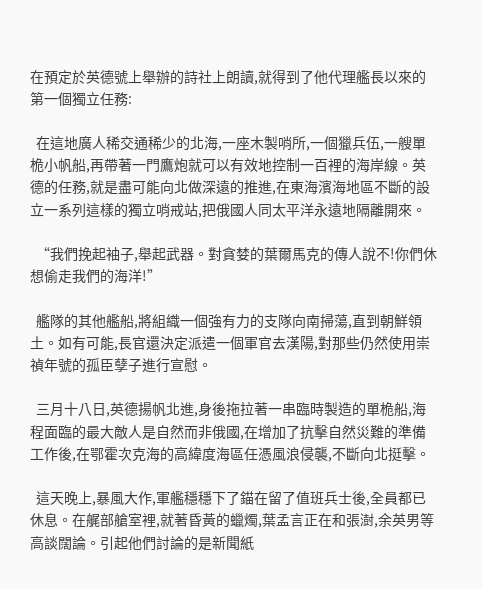在預定於英德號上舉辦的詩社上朗讀,就得到了他代理艦長以來的第一個獨立任務:

  在這地廣人稀交通稀少的北海,一座木製哨所,一個獵兵伍,一艘單桅小帆船,再帶著一門鷹炮就可以有效地控制一百裡的海岸線。英德的任務,就是盡可能向北做深遠的推進,在東海濱海地區不斷的設立一系列這樣的獨立哨戒站,把俄國人同太平洋永遠地隔離開來。

  “我們挽起袖子,舉起武器。對貪婪的葉爾馬克的傳人說不!你們休想偷走我們的海洋!”

  艦隊的其他艦船,將組織一個強有力的支隊向南掃蕩,直到朝鮮領土。如有可能,長官還決定派遣一個軍官去漢陽,對那些仍然使用崇禎年號的孤臣孽子進行宣慰。

  三月十八日,英德揚帆北進,身後拖拉著一串臨時製造的單桅船,海程面臨的最大敵人是自然而非俄國,在增加了抗擊自然災難的準備工作後,在鄂霍次克海的高緯度海區任憑風浪侵襲,不斷向北挺擊。

  這天晚上,暴風大作,軍艦穩穩下了錨在留了值班兵士後,全員都已休息。在艉部艙室裡,就著昏黃的蠟燭,葉孟言正在和張澍,余英男等高談闊論。引起他們討論的是新聞紙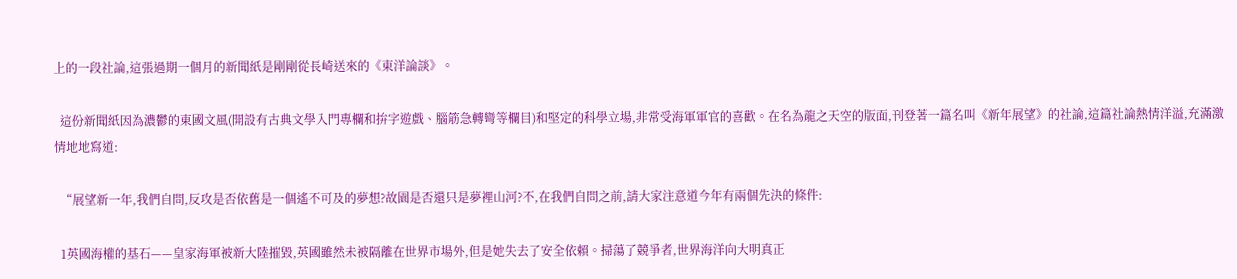上的一段社論,這張過期一個月的新聞紙是剛剛從長崎送來的《東洋論談》。

  這份新聞紙因為濃鬱的東國文風(開設有古典文學入門專欄和拚字遊戲、腦筋急轉彎等欄目)和堅定的科學立場,非常受海軍軍官的喜歡。在名為龍之天空的版面,刊登著一篇名叫《新年展望》的社論,這篇社論熱情洋溢,充滿激情地地寫道:

  “展望新一年,我們自問,反攻是否依舊是一個遙不可及的夢想?故園是否還只是夢裡山河?不,在我們自問之前,請大家注意道今年有兩個先決的條件:

  1英國海權的基石——皇家海軍被新大陸摧毀,英國雖然未被隔離在世界市場外,但是她失去了安全依賴。掃蕩了競爭者,世界海洋向大明真正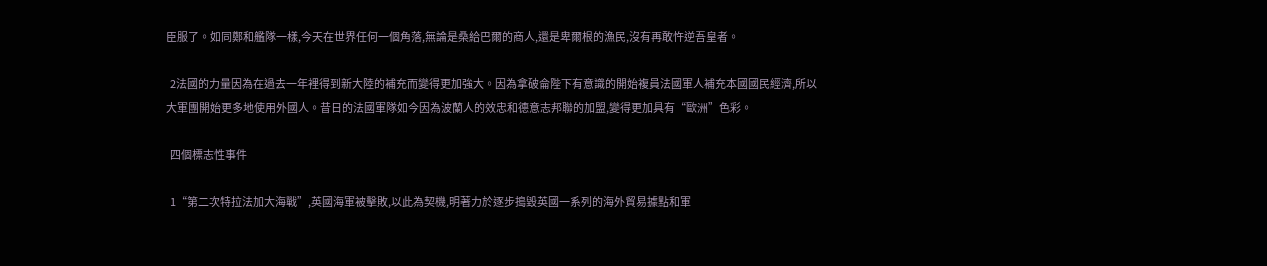臣服了。如同鄭和艦隊一樣,今天在世界任何一個角落,無論是桑給巴爾的商人,還是卑爾根的漁民,沒有再敢忤逆吾皇者。

  2法國的力量因為在過去一年裡得到新大陸的補充而變得更加強大。因為拿破侖陛下有意識的開始複員法國軍人補充本國國民經濟,所以大軍團開始更多地使用外國人。昔日的法國軍隊如今因為波蘭人的效忠和德意志邦聯的加盟,變得更加具有“歐洲”色彩。

  四個標志性事件

  1“第二次特拉法加大海戰”,英國海軍被擊敗,以此為契機,明著力於逐步搗毀英國一系列的海外貿易據點和軍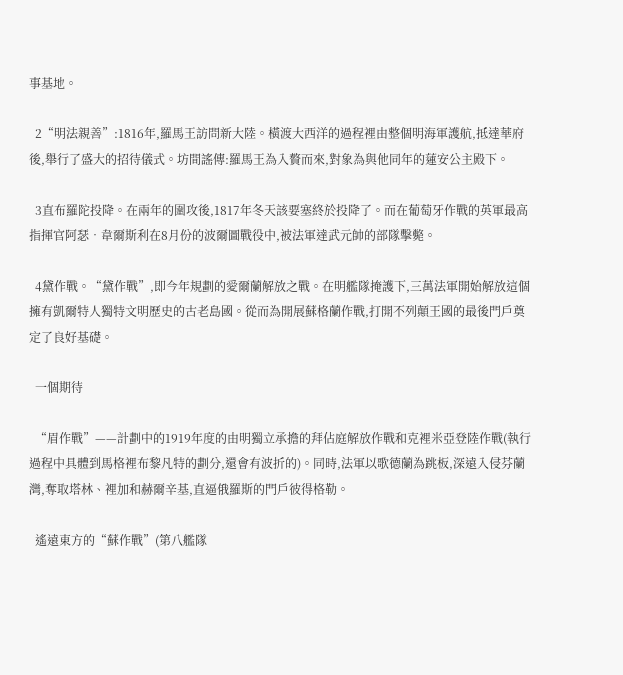事基地。

  2“明法親善”:1816年,羅馬王訪問新大陸。橫渡大西洋的過程裡由整個明海軍護航,抵達華府後,舉行了盛大的招待儀式。坊間謠傳:羅馬王為入贅而來,對象為與他同年的蓮安公主殿下。

  3直布羅陀投降。在兩年的圍攻後,1817年冬天該要塞終於投降了。而在葡萄牙作戰的英軍最高指揮官阿瑟•韋爾斯利在8月份的波爾圖戰役中,被法軍達武元帥的部隊擊斃。

  4黛作戰。“黛作戰”,即今年規劃的愛爾蘭解放之戰。在明艦隊掩護下,三萬法軍開始解放這個擁有凱爾特人獨特文明歷史的古老島國。從而為開展蘇格蘭作戰,打開不列顛王國的最後門戶奠定了良好基礎。

  一個期待

  “眉作戰”——計劃中的1919年度的由明獨立承擔的拜佔庭解放作戰和克裡米亞登陸作戰(執行過程中具體到馬格裡布黎凡特的劃分,還會有波折的)。同時,法軍以歌德蘭為跳板,深遠入侵芬蘭灣,奪取塔林、裡加和赫爾辛基,直逼俄羅斯的門戶彼得格勒。

  遙遠東方的“蘇作戰”(第八艦隊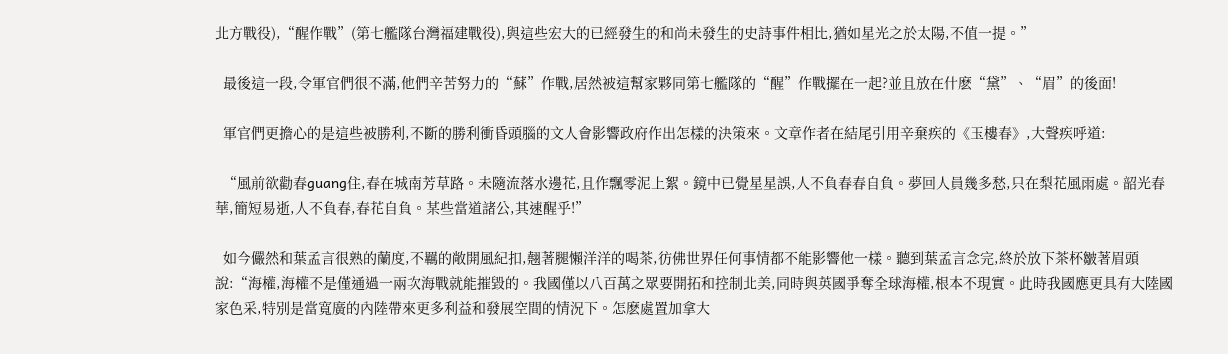北方戰役),“醒作戰”(第七艦隊台灣福建戰役),與這些宏大的已經發生的和尚未發生的史詩事件相比,猶如星光之於太陽,不值一提。”

  最後這一段,令軍官們很不滿,他們辛苦努力的“蘇”作戰,居然被這幫家夥同第七艦隊的“醒”作戰擺在一起?並且放在什麽“黛”、“眉”的後面!

  軍官們更擔心的是這些被勝利,不斷的勝利衝昏頭腦的文人會影響政府作出怎樣的決策來。文章作者在結尾引用辛棄疾的《玉樓春》,大聲疾呼道:

  “風前欲勸春guang住,春在城南芳草路。未隨流落水邊花,且作飄零泥上絮。鏡中已覺星星誤,人不負春春自負。夢回人員幾多愁,只在梨花風雨處。韶光春華,簡短易逝,人不負春,春花自負。某些當道諸公,其速醒乎!”

  如今儼然和葉孟言很熟的蘭度,不羈的敞開風紀扣,翹著腿懶洋洋的喝茶,彷佛世界任何事情都不能影響他一樣。聽到葉孟言念完,終於放下茶杯皺著眉頭說:“海權,海權不是僅通過一兩次海戰就能摧毀的。我國僅以八百萬之眾要開拓和控制北美,同時與英國爭奪全球海權,根本不現實。此時我國應更具有大陸國家色采,特別是當寬廣的內陸帶來更多利益和發展空間的情況下。怎麽處置加拿大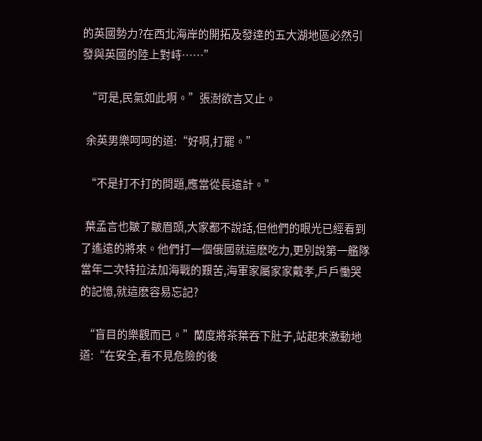的英國勢力?在西北海岸的開拓及發達的五大湖地區必然引發與英國的陸上對峙……”

  “可是,民氣如此啊。”張澍欲言又止。

  余英男樂呵呵的道:“好啊,打罷。”

  “不是打不打的問題,應當從長遠計。”

  葉孟言也皺了皺眉頭,大家都不說話,但他們的眼光已經看到了遙遠的將來。他們打一個俄國就這麽吃力,更別說第一艦隊當年二次特拉法加海戰的艱苦,海軍家屬家家戴孝,戶戶慟哭的記憶,就這麽容易忘記?

  “盲目的樂觀而已。”蘭度將茶葉吞下肚子,站起來激動地道:“在安全,看不見危險的後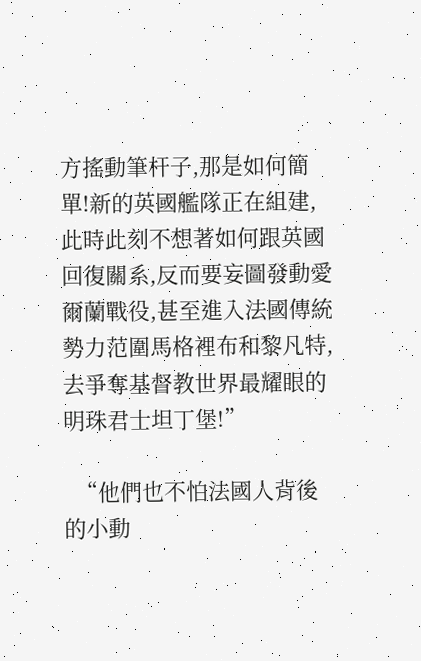方搖動筆杆子,那是如何簡單!新的英國艦隊正在組建,此時此刻不想著如何跟英國回復關系,反而要妄圖發動愛爾蘭戰役,甚至進入法國傳統勢力范圍馬格裡布和黎凡特,去爭奪基督教世界最耀眼的明珠君士坦丁堡!”

  “他們也不怕法國人背後的小動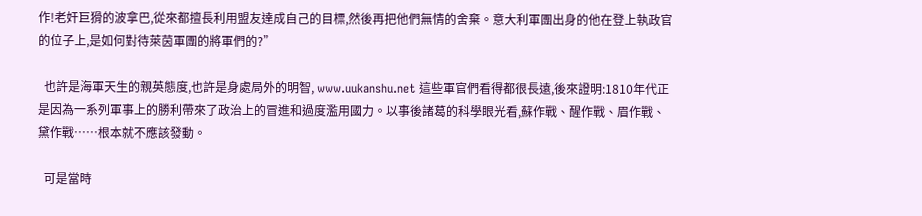作!老奸巨猾的波拿巴,從來都擅長利用盟友達成自己的目標,然後再把他們無情的舍棄。意大利軍團出身的他在登上執政官的位子上,是如何對待萊茵軍團的將軍們的?”

  也許是海軍天生的親英態度,也許是身處局外的明智, www.uukanshu.net 這些軍官們看得都很長遠,後來證明:1810年代正是因為一系列軍事上的勝利帶來了政治上的冒進和過度濫用國力。以事後諸葛的科學眼光看,蘇作戰、醒作戰、眉作戰、黛作戰……根本就不應該發動。

  可是當時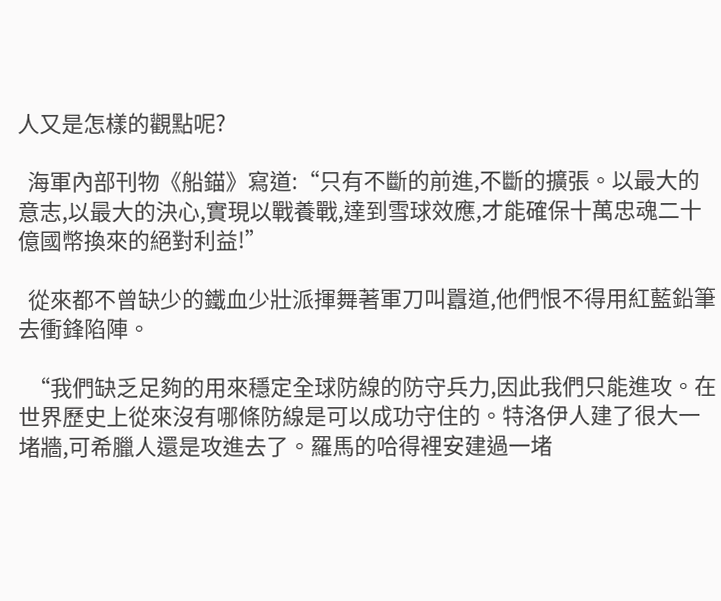人又是怎樣的觀點呢?

  海軍內部刊物《船錨》寫道:“只有不斷的前進,不斷的擴張。以最大的意志,以最大的決心,實現以戰養戰,達到雪球效應,才能確保十萬忠魂二十億國幣換來的絕對利益!”

  從來都不曾缺少的鐵血少壯派揮舞著軍刀叫囂道,他們恨不得用紅藍鉛筆去衝鋒陷陣。

  “我們缺乏足夠的用來穩定全球防線的防守兵力,因此我們只能進攻。在世界歷史上從來沒有哪條防線是可以成功守住的。特洛伊人建了很大一堵牆,可希臘人還是攻進去了。羅馬的哈得裡安建過一堵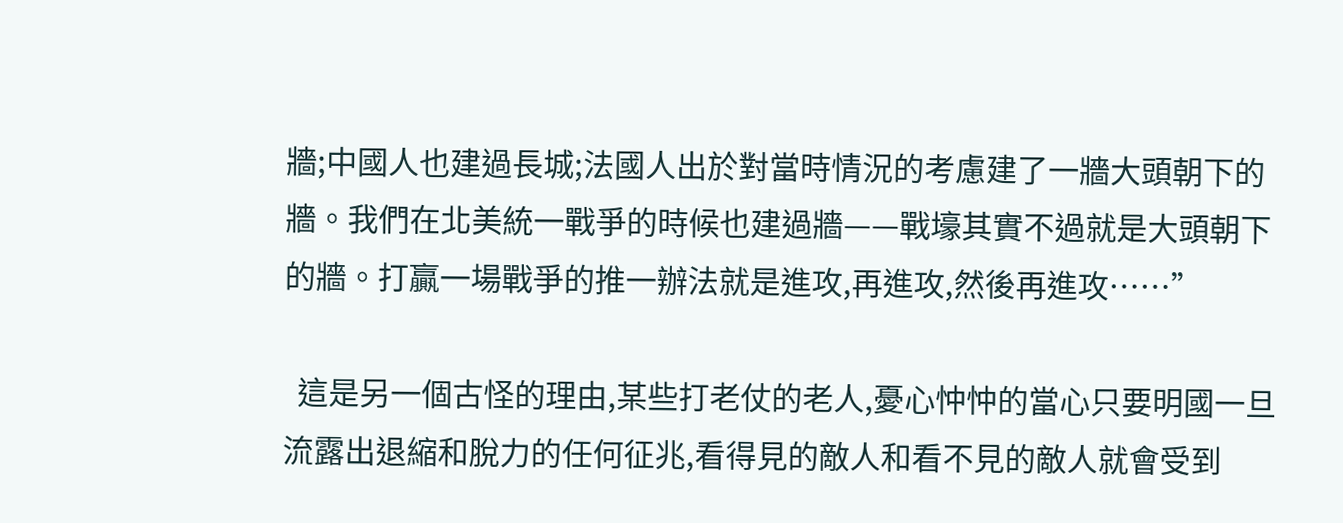牆;中國人也建過長城;法國人出於對當時情況的考慮建了一牆大頭朝下的牆。我們在北美統一戰爭的時候也建過牆——戰壕其實不過就是大頭朝下的牆。打贏一場戰爭的推一辦法就是進攻,再進攻,然後再進攻……”

  這是另一個古怪的理由,某些打老仗的老人,憂心忡忡的當心只要明國一旦流露出退縮和脫力的任何征兆,看得見的敵人和看不見的敵人就會受到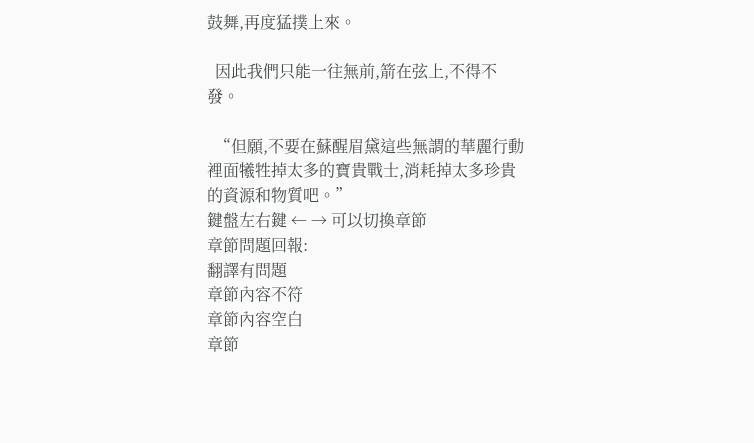鼓舞,再度猛撲上來。

  因此我們只能一往無前,箭在弦上,不得不發。

  “但願,不要在蘇醒眉黛這些無謂的華麗行動裡面犧牲掉太多的寶貴戰士,消耗掉太多珍貴的資源和物質吧。”
鍵盤左右鍵 ← → 可以切換章節
章節問題回報:
翻譯有問題
章節內容不符
章節內容空白
章節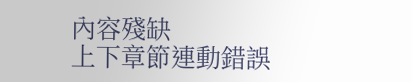內容殘缺
上下章節連動錯誤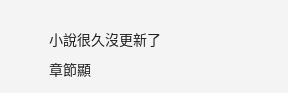小說很久沒更新了
章節顯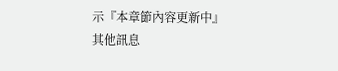示『本章節內容更新中』
其他訊息